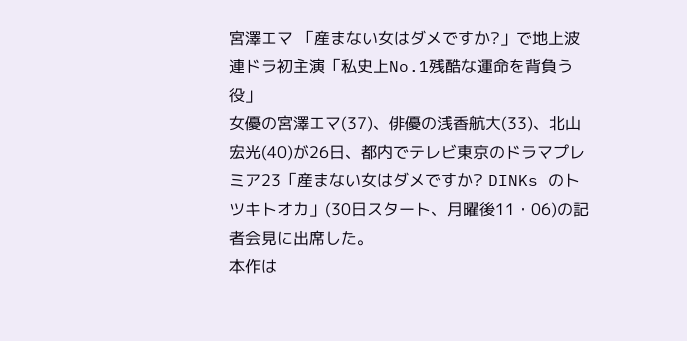宮澤エマ 「産まない女はダメですか?」で地上波連ドラ初主演「私史上No.1残酷な運命を背負う役」
女優の宮澤エマ(37)、俳優の浅香航大(33)、北山宏光(40)が26日、都内でテレビ東京のドラマプレミア23「産まない女はダメですか? DINKs のトツキトオカ」(30日スタート、月曜後11・06)の記者会見に出席した。
本作は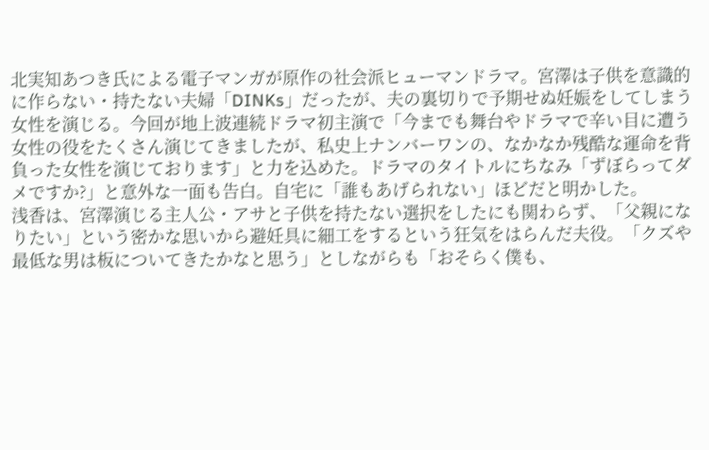北実知あつき氏による電子マンガが原作の社会派ヒューマンドラマ。宮澤は子供を意識的に作らない・持たない夫婦「DINKs」だったが、夫の裏切りで予期せぬ妊娠をしてしまう女性を演じる。今回が地上波連続ドラマ初主演で「今までも舞台やドラマで辛い目に遭う女性の役をたくさん演じてきましたが、私史上ナンバーワンの、なかなか残酷な運命を背負った女性を演じております」と力を込めた。ドラマのタイトルにちなみ「ずぼらってダメですか?」と意外な一面も告白。自宅に「誰もあげられない」ほどだと明かした。
浅香は、宮澤演じる主人公・アサと子供を持たない選択をしたにも関わらず、「父親になりたい」という密かな思いから避妊具に細工をするという狂気をはらんだ夫役。「クズや最低な男は板についてきたかなと思う」としながらも「おそらく僕も、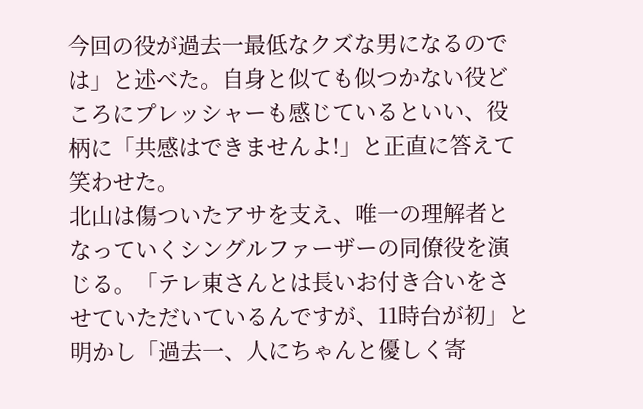今回の役が過去一最低なクズな男になるのでは」と述べた。自身と似ても似つかない役どころにプレッシャーも感じているといい、役柄に「共感はできませんよ!」と正直に答えて笑わせた。
北山は傷ついたアサを支え、唯一の理解者となっていくシングルファーザーの同僚役を演じる。「テレ東さんとは長いお付き合いをさせていただいているんですが、11時台が初」と明かし「過去一、人にちゃんと優しく寄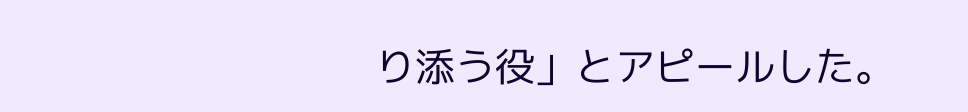り添う役」とアピールした。